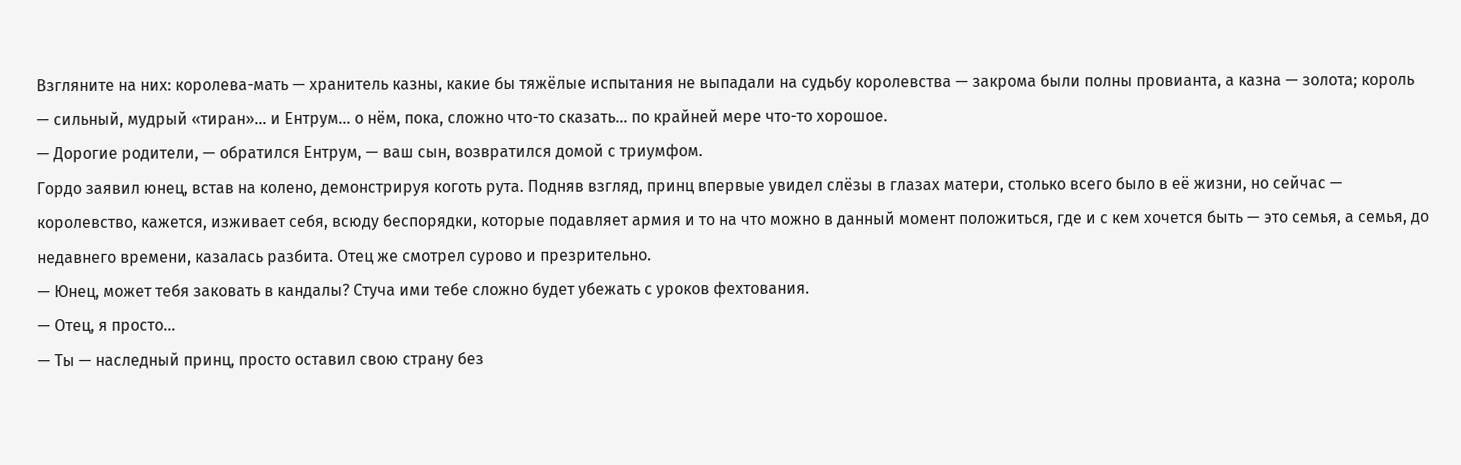Взгляните на них: королева-мать — хранитель казны, какие бы тяжёлые испытания не выпадали на судьбу королевства — закрома были полны провианта, а казна — золота; король — сильный, мудрый «тиран»… и Ентрум… о нём, пока, сложно что-то сказать… по крайней мере что-то хорошое.
— Дорогие родители, — обратился Ентрум, — ваш сын, возвратился домой с триумфом.
Гордо заявил юнец, встав на колено, демонстрируя коготь рута. Подняв взгляд, принц впервые увидел слёзы в глазах матери, столько всего было в её жизни, но сейчас — королевство, кажется, изживает себя, всюду беспорядки, которые подавляет армия и то на что можно в данный момент положиться, где и с кем хочется быть — это семья, а семья, до недавнего времени, казалась разбита. Отец же смотрел сурово и презрительно.
— Юнец, может тебя заковать в кандалы? Стуча ими тебе сложно будет убежать с уроков фехтования.
— Отец, я просто…
— Ты — наследный принц, просто оставил свою страну без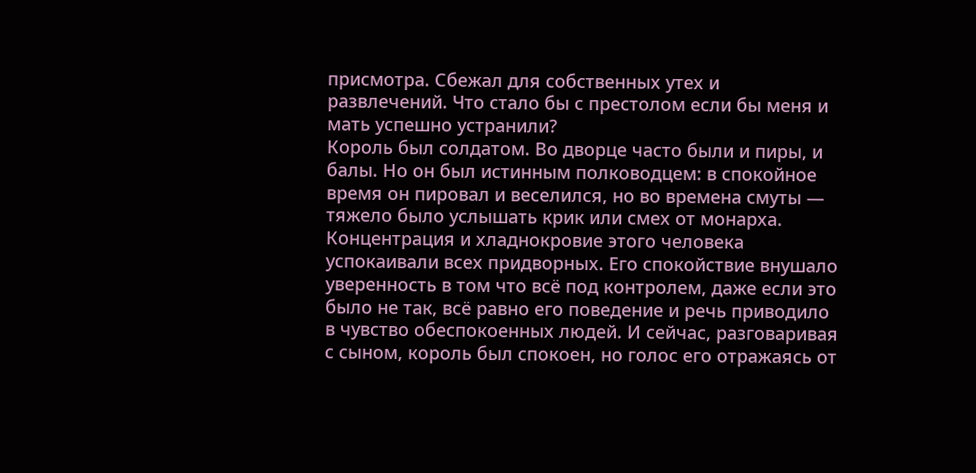присмотра. Сбежал для собственных утех и развлечений. Что стало бы с престолом если бы меня и мать успешно устранили?
Король был солдатом. Во дворце часто были и пиры, и балы. Но он был истинным полководцем: в спокойное время он пировал и веселился, но во времена смуты — тяжело было услышать крик или смех от монарха. Концентрация и хладнокровие этого человека успокаивали всех придворных. Его спокойствие внушало уверенность в том что всё под контролем, даже если это было не так, всё равно его поведение и речь приводило в чувство обеспокоенных людей. И сейчас, разговаривая с сыном, король был спокоен, но голос его отражаясь от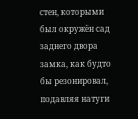стен, которыми был окружён сад заднего двора замка, как будто бы резонировал, подавляя натуги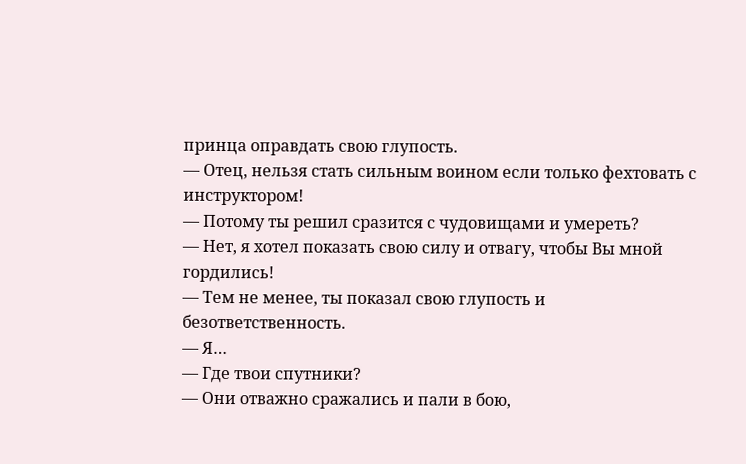принца оправдать свою глупость.
— Отец, нельзя стать сильным воином если только фехтовать с инструктором!
— Потому ты решил сразится с чудовищами и умереть?
— Нет, я хотел показать свою силу и отвагу, чтобы Вы мной гордились!
— Тем не менее, ты показал свою глупость и безответственность.
— Я…
— Где твои спутники?
— Они отважно сражались и пали в бою,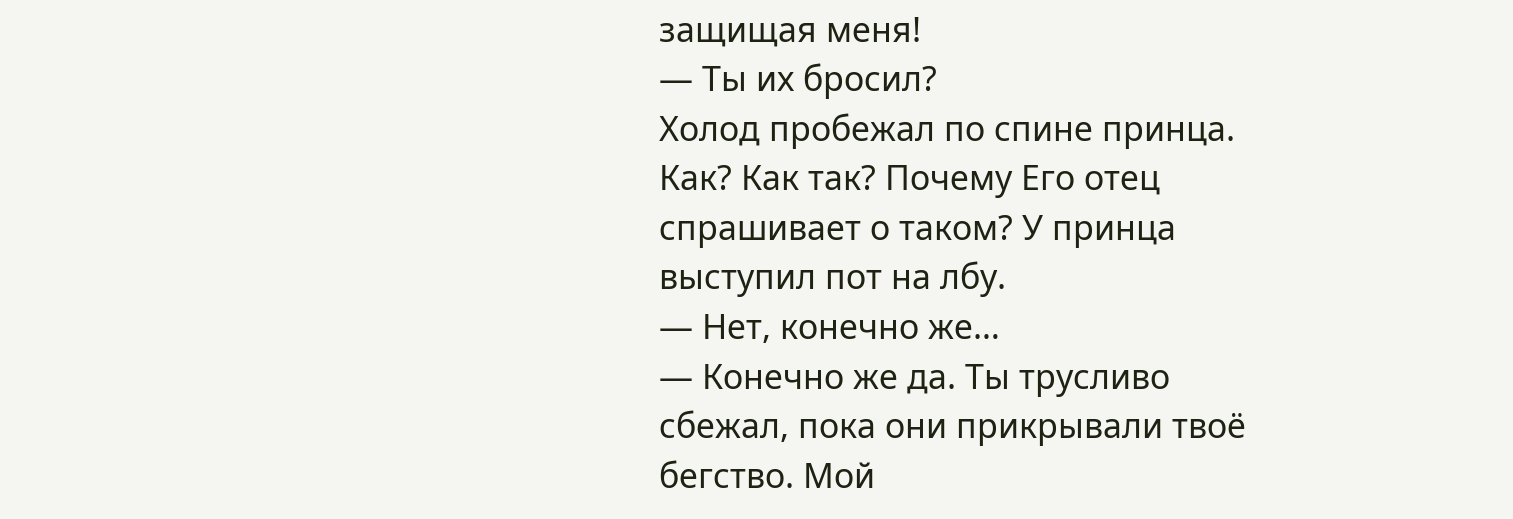защищая меня!
— Ты их бросил?
Холод пробежал по спине принца.
Как? Как так? Почему Его отец спрашивает о таком? У принца выступил пот на лбу.
— Нет, конечно же…
— Конечно же да. Ты трусливо сбежал, пока они прикрывали твоё бегство. Мой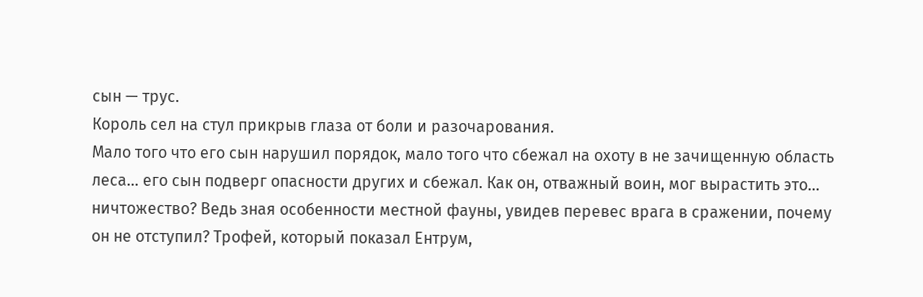сын — трус.
Король сел на стул прикрыв глаза от боли и разочарования.
Мало того что его сын нарушил порядок, мало того что сбежал на охоту в не зачищенную область леса… его сын подверг опасности других и сбежал. Как он, отважный воин, мог вырастить это… ничтожество? Ведь зная особенности местной фауны, увидев перевес врага в сражении, почему он не отступил? Трофей, который показал Ентрум,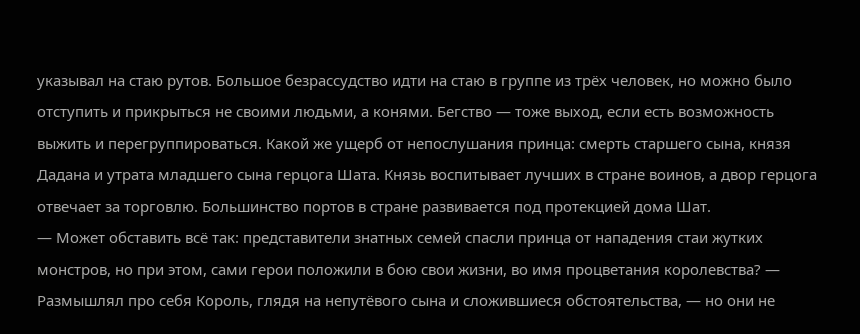указывал на стаю рутов. Большое безрассудство идти на стаю в группе из трёх человек, но можно было отступить и прикрыться не своими людьми, а конями. Бегство — тоже выход, если есть возможность выжить и перегруппироваться. Какой же ущерб от непослушания принца: смерть старшего сына, князя Дадана и утрата младшего сына герцога Шата. Князь воспитывает лучших в стране воинов, а двор герцога отвечает за торговлю. Большинство портов в стране развивается под протекцией дома Шат.
— Может обставить всё так: представители знатных семей спасли принца от нападения стаи жутких монстров, но при этом, сами герои положили в бою свои жизни, во имя процветания королевства? — Размышлял про себя Король, глядя на непутёвого сына и сложившиеся обстоятельства, — но они не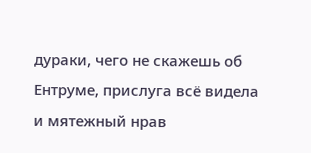дураки, чего не скажешь об Ентруме, прислуга всё видела и мятежный нрав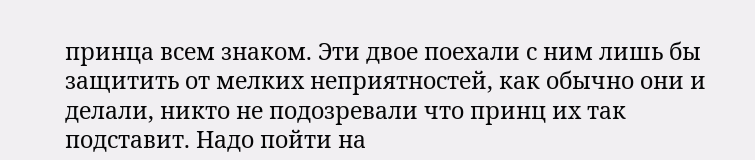принца всем знаком. Эти двое поехали с ним лишь бы защитить от мелких неприятностей, как обычно они и делали, никто не подозревали что принц их так подставит. Надо пойти на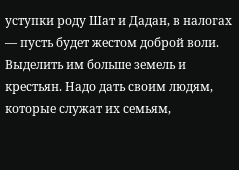уступки роду Шат и Дадан, в налогах — пусть будет жестом доброй воли. Выделить им больше земель и крестьян. Надо дать своим людям, которые служат их семьям,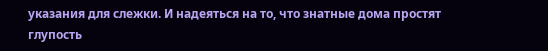указания для слежки. И надеяться на то, что знатные дома простят глупость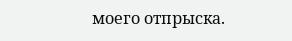моего отпрыска.